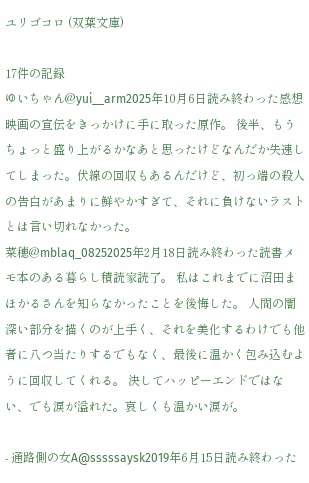ユリゴコロ (双葉文庫)

17件の記録
ゆいちゃん@yui__arm2025年10月6日読み終わった感想映画の宣伝をきっかけに手に取った原作。 後半、もうちょっと盛り上がるかなあと思ったけどなんだか失速してしまった。伏線の回収もあるんだけど、初っ端の殺人の告白があまりに鮮やかすぎて、それに負けないラストとは言い切れなかった。
菜穂@mblaq_08252025年2月18日読み終わった読書メモ本のある暮らし積読家読了。 私はこれまでに沼田まほかるさんを知らなかったことを後悔した。 人間の闇深い部分を描くのが上手く、それを美化するわけでも他者に八つ当たりするでもなく、最後に温かく包み込むように回収してくれる。 決してハッピーエンドではない、でも涙が溢れた。哀しくも温かい涙が。

- 通路側の女A@sssssaysk2019年6月15日読み終わった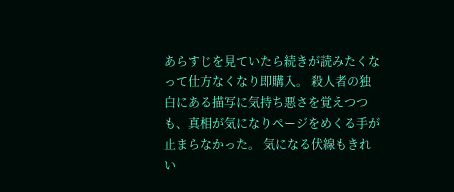あらすじを見ていたら続きが読みたくなって仕方なくなり即購入。 殺人者の独白にある描写に気持ち悪さを覚えつつも、真相が気になりページをめくる手が止まらなかった。 気になる伏線もきれい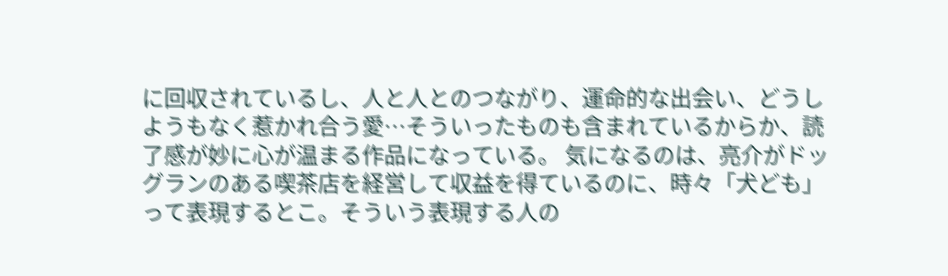に回収されているし、人と人とのつながり、運命的な出会い、どうしようもなく惹かれ合う愛…そういったものも含まれているからか、読了感が妙に心が温まる作品になっている。 気になるのは、亮介がドッグランのある喫茶店を経営して収益を得ているのに、時々「犬ども」って表現するとこ。そういう表現する人の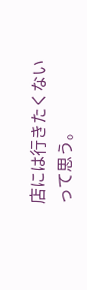店には行きたくないって思う。